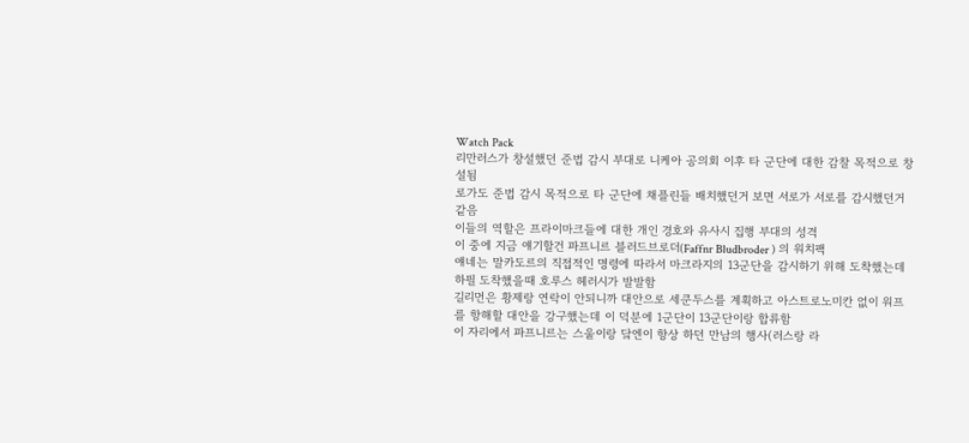Watch Pack
리만러스가 창설했던 준법 감시 부대로 니케아 공의회 이후 타 군단에 대한 감찰 목적으로 창설됨
로가도 준법 감시 목적으로 타 군단에 채플린들 배치했던거 보면 서로가 서로를 감시했던거 같음
이들의 역할은 프라이마크들에 대한 개인 경호와 유사시 집행 부대의 성격
이 중에 지금 얘기할건 파프니르 블러드브로더(Faffnr Bludbroder ) 의 워치팩
얘네는 말카도르의 직접적인 명령에 따라서 마크라지의 13군단을 감시하기 위해 도착했는데 하필 도착했을때 호루스 헤러시가 발발함
길리먼은 황제랑 연락이 안되니까 대안으로 세쿤두스를 계획하고 아스트로노미칸 없이 워프를 항해할 대안을 강구했는데 이 덕분에 1군단이 13군단이랑 합류함
이 자리에서 파프니르는 스울이랑 닼엔이 항상 하던 만남의 행사(러스랑 라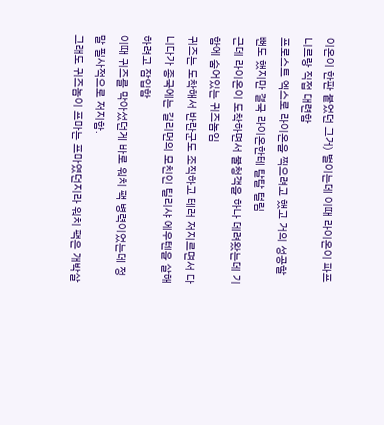이온이 한판 붙었던 그거) 벌이는데 이때 라이온이 파프니르랑 직접 대련함
프로스트 엑스로 라이온을 찍으려고 했고 거의 성공할 뻔도 했지만 결국 라이온한테 탈탈 털림
근데 라이온이 도착하면서 불청객을 하나 데려왔는데 기함에 숨어있는 귀즈놈임
귀즈는 도착해서 반란군도 조직하고 테러 저지르면서 다니다가 종국에는 길리먼의 모친인 틸리샤 에우텐을 살해하려고 잠입함
이때 귀즈를 막아섰던게 바로 워치 팩 병력이었는데 정말 필사적으로 저지함.
그래도 귀즈놈이 프마는 프마였던지라 워치 팩은 개박살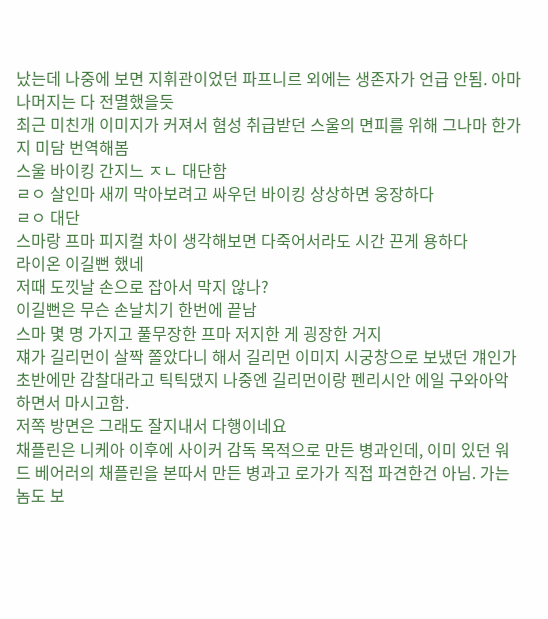났는데 나중에 보면 지휘관이었던 파프니르 외에는 생존자가 언급 안됨. 아마 나머지는 다 전멸했을듯
최근 미친개 이미지가 커져서 혐성 취급받던 스울의 면피를 위해 그나마 한가지 미담 번역해봄
스울 바이킹 간지느 ㅈㄴ 대단함
ㄹㅇ 살인마 새끼 막아보려고 싸우던 바이킹 상상하면 웅장하다
ㄹㅇ 대단
스마랑 프마 피지컬 차이 생각해보면 다죽어서라도 시간 끈게 용하다
라이온 이길뻔 했네
저때 도낏날 손으로 잡아서 막지 않나?
이길뻔은 무슨 손날치기 한번에 끝남
스마 몇 명 가지고 풀무장한 프마 저지한 게 굉장한 거지
쟤가 길리먼이 살짝 쫄았다니 해서 길리먼 이미지 시궁창으로 보냈던 걔인가
초반에만 감찰대라고 틱틱댔지 나중엔 길리먼이랑 펜리시안 에일 구와아악 하면서 마시고함.
저쪽 방면은 그래도 잘지내서 다행이네요
채플린은 니케아 이후에 사이커 감독 목적으로 만든 병과인데, 이미 있던 워드 베어러의 채플린을 본따서 만든 병과고 로가가 직접 파견한건 아님. 가는 놈도 보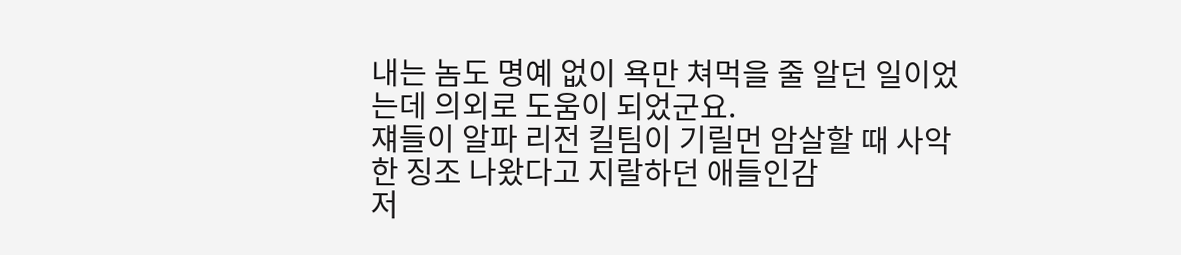내는 놈도 명예 없이 욕만 쳐먹을 줄 알던 일이었는데 의외로 도움이 되었군요.
쟤들이 알파 리전 킬팀이 기릴먼 암살할 때 사악한 징조 나왔다고 지랄하던 애들인감
저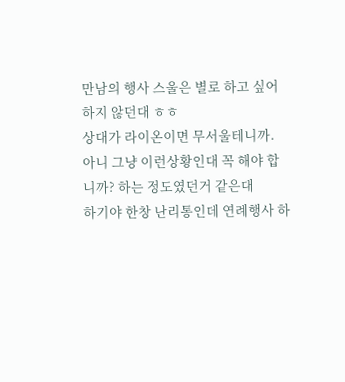만남의 행사 스울은 별로 하고 싶어하지 않던대 ㅎㅎ
상대가 라이온이면 무서울테니까.
아니 그냥 이런상황인대 꼭 해야 합니까? 하는 정도였던거 같은대
하기야 한창 난리통인데 연례행사 하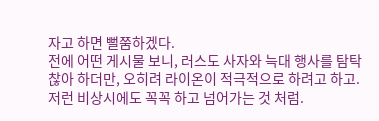자고 하면 뻘쭘하겠다.
전에 어떤 게시물 보니, 러스도 사자와 늑대 행사를 탐탁찮아 하더만, 오히려 라이온이 적극적으로 하려고 하고. 저런 비상시에도 꼭꼭 하고 넘어가는 것 처럼.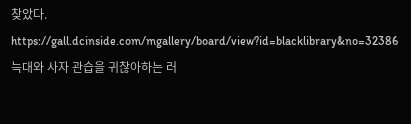찾았다.
https://gall.dcinside.com/mgallery/board/view?id=blacklibrary&no=32386
늑대와 사자 관습을 귀찮아하는 러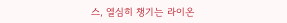스, 열심히 챙기는 라이온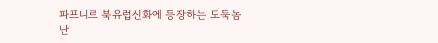파프니르 북유럽신화에 등장하는 도둑놈 난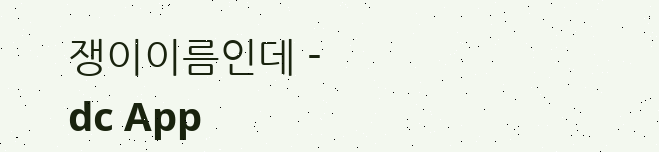쟁이이름인데 - dc App